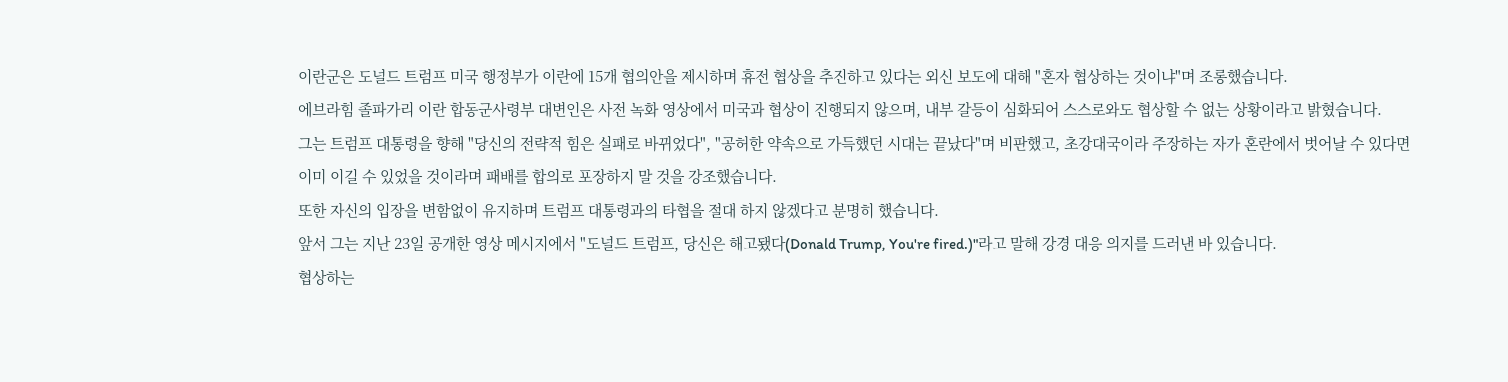이란군은 도널드 트럼프 미국 행정부가 이란에 15개 협의안을 제시하며 휴전 협상을 추진하고 있다는 외신 보도에 대해 "혼자 협상하는 것이냐"며 조롱했습니다.
에브라힘 졸파가리 이란 합동군사령부 대변인은 사전 녹화 영상에서 미국과 협상이 진행되지 않으며, 내부 갈등이 심화되어 스스로와도 협상할 수 없는 상황이라고 밝혔습니다.
그는 트럼프 대통령을 향해 "당신의 전략적 힘은 실패로 바뀌었다", "공허한 약속으로 가득했던 시대는 끝났다"며 비판했고, 초강대국이라 주장하는 자가 혼란에서 벗어날 수 있다면 이미 이길 수 있었을 것이라며 패배를 합의로 포장하지 말 것을 강조했습니다.
또한 자신의 입장을 변함없이 유지하며 트럼프 대통령과의 타협을 절대 하지 않겠다고 분명히 했습니다.
앞서 그는 지난 23일 공개한 영상 메시지에서 "도널드 트럼프, 당신은 해고됐다(Donald Trump, You're fired.)"라고 말해 강경 대응 의지를 드러낸 바 있습니다.
협상하는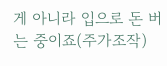게 아니라 입으로 돈 버는 중이죠(주가조작)